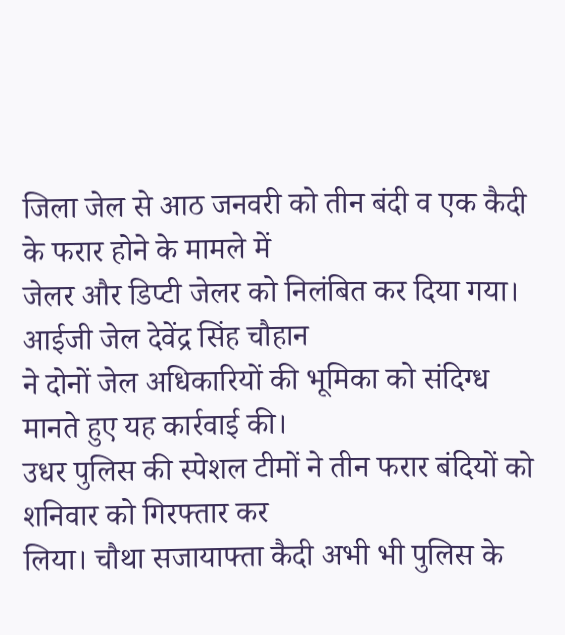जिला जेल से आठ जनवरी को तीन बंदी व एक कैदी के फरार होने के मामले में
जेलर और डिप्टी जेलर को निलंबित कर दिया गया। आईजी जेल देवेंद्र सिंह चौहान
ने दोनों जेल अधिकारियों की भूमिका को संदिग्ध मानते हुए यह कार्रवाई की।
उधर पुलिस की स्पेशल टीमों ने तीन फरार बंदियों को शनिवार को गिरफ्तार कर
लिया। चौथा सजायाफ्ता कैदी अभी भी पुलिस के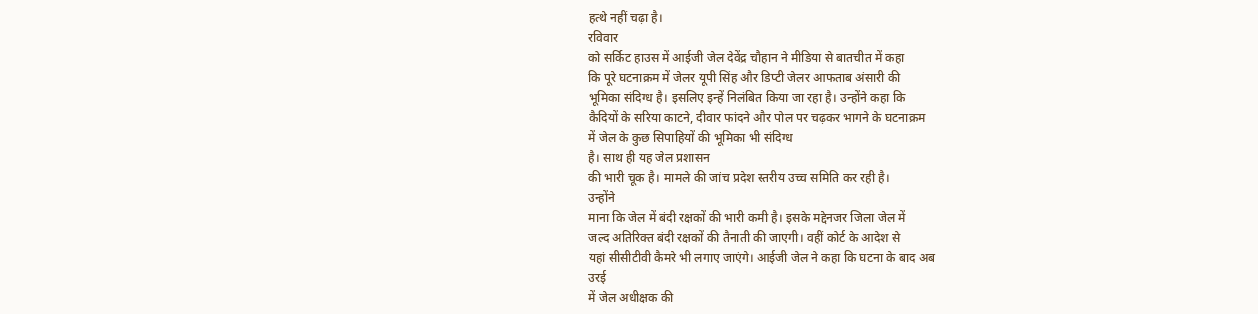हत्थे नहीं चढ़ा है।
रविवार
को सर्किट हाउस में आईजी जेल देवेंद्र चौहान ने मीडिया से बातचीत में कहा
कि पूरे घटनाक्रम में जेलर यूपी सिंह और डिप्टी जेलर आफताब अंसारी की
भूमिका संदिग्ध है। इसलिए इन्हें निलंबित किया जा रहा है। उन्होंने कहा कि
कैदियों के सरिया काटने, दीवार फांदने और पोल पर चढ़कर भागने के घटनाक्रम
में जेल के कुछ सिपाहियों की भूमिका भी संदिग्ध
है। साथ ही यह जेल प्रशासन
की भारी चूक है। मामले की जांच प्रदेश स्तरीय उच्च समिति कर रही है।
उन्होंने
माना कि जेल में बंदी रक्षकों की भारी कमी है। इसके मद्देनजर जिला जेल में
जल्द अतिरिक्त बंदी रक्षकों की तैनाती की जाएगी। वहीं कोर्ट के आदेश से
यहां सीसीटीवी कैमरे भी लगाए जाएंगे। आईजी जेल ने कहा कि घटना के बाद अब
उरई
में जेल अधीक्षक की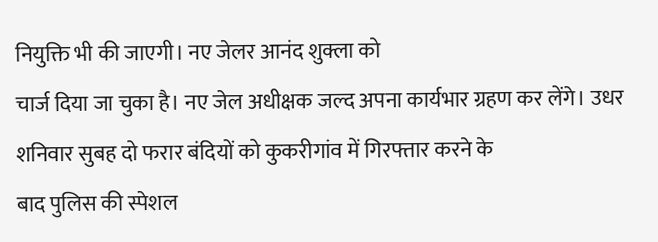नियुक्ति भी की जाएगी। नए जेलर आनंद शुक्ला को
चार्ज दिया जा चुका है। नए जेल अधीक्षक जल्द अपना कार्यभार ग्रहण कर लेंगे। उधर शनिवार सुबह दो फरार बंदियों को कुकरीगांव में गिरफ्तार करने के
बाद पुलिस की स्पेशल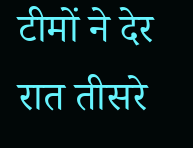टीमों ने देर रात तीसरे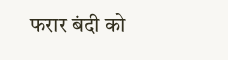फरार बंदी को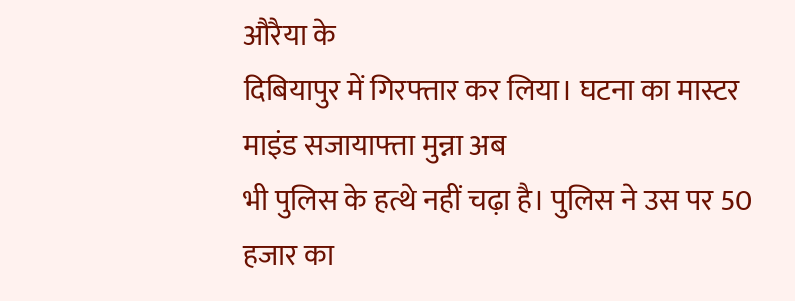औरैया के
दिबियापुर में गिरफ्तार कर लिया। घटना का मास्टर माइंड सजायाफ्ता मुन्ना अब
भी पुलिस के हत्थे नहीं चढ़ा है। पुलिस ने उस पर 50 हजार का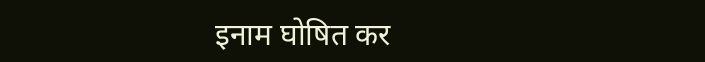इनाम घोषित कर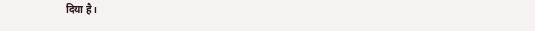दिया है।